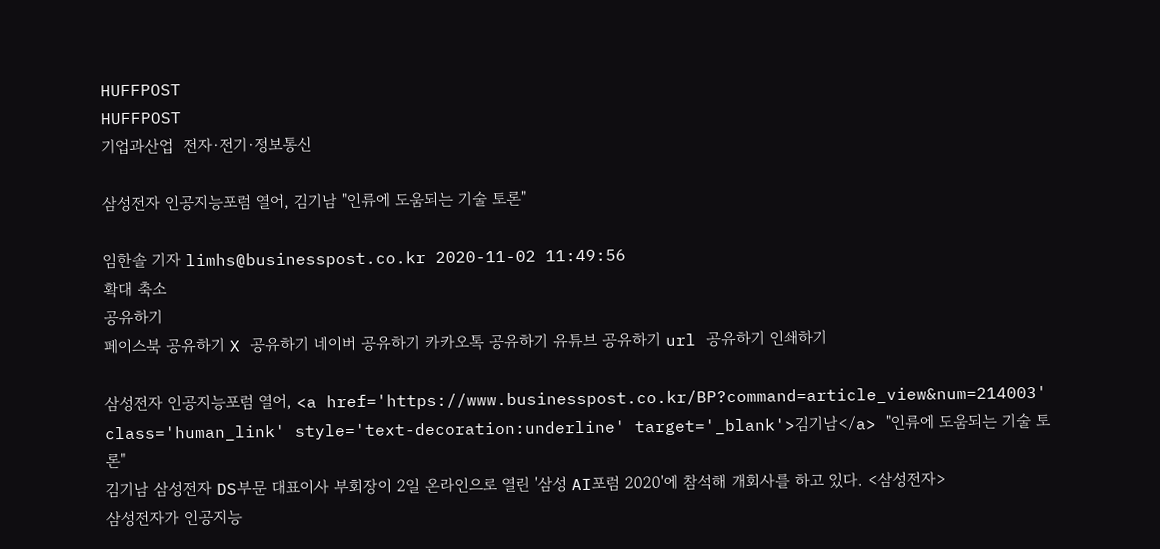HUFFPOST
HUFFPOST
기업과산업  전자·전기·정보통신

삼성전자 인공지능포럼 열어, 김기남 "인류에 도움되는 기술 토론"

임한솔 기자 limhs@businesspost.co.kr 2020-11-02 11:49:56
확대 축소
공유하기
페이스북 공유하기 X 공유하기 네이버 공유하기 카카오톡 공유하기 유튜브 공유하기 url 공유하기 인쇄하기

삼성전자 인공지능포럼 열어, <a href='https://www.businesspost.co.kr/BP?command=article_view&num=214003' class='human_link' style='text-decoration:underline' target='_blank'>김기남</a> "인류에 도움되는 기술 토론"
김기남 삼성전자 DS부문 대표이사 부회장이 2일 온라인으로 열린 '삼성 AI포럼 2020'에 참석해 개회사를 하고 있다. <삼성전자>
삼성전자가 인공지능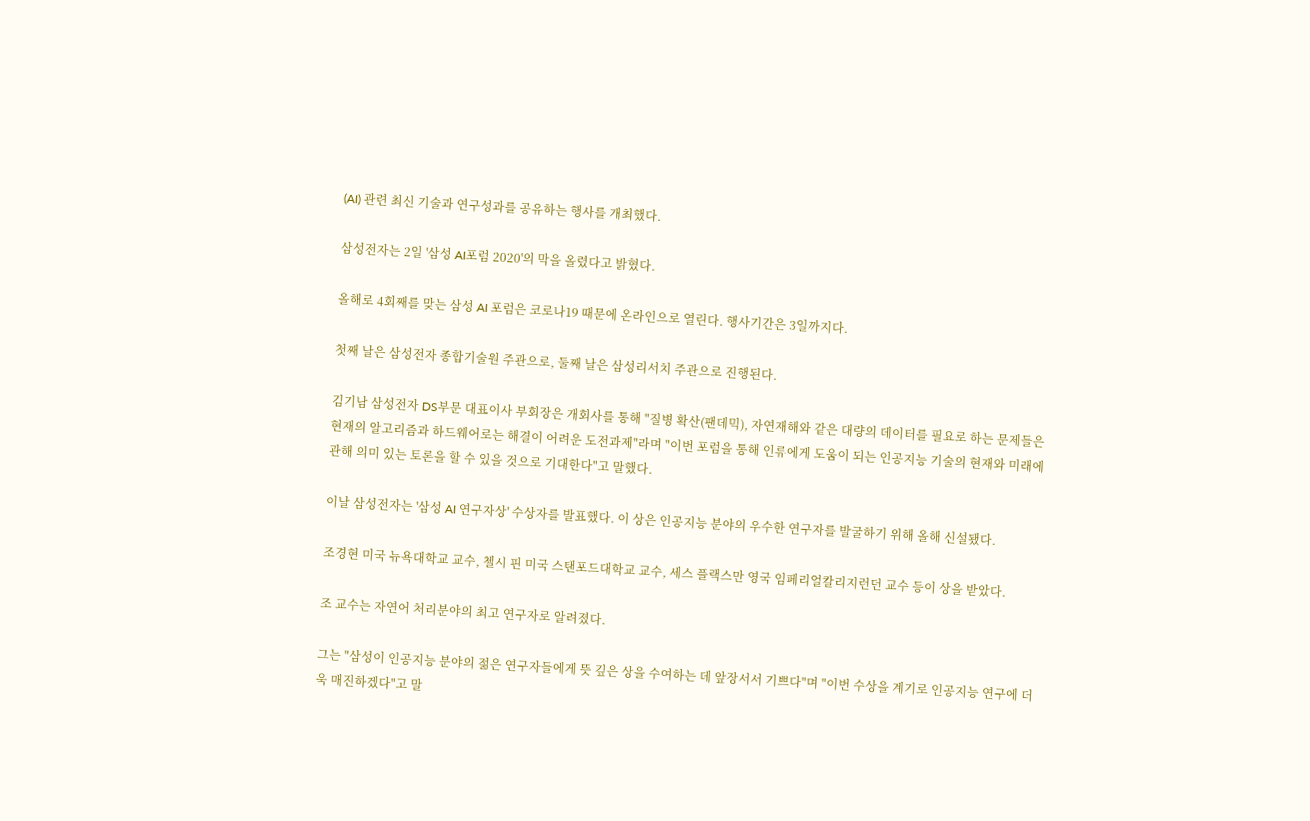(AI) 관련 최신 기술과 연구성과를 공유하는 행사를 개최했다.

삼성전자는 2일 '삼성 AI포럼 2020'의 막을 올렸다고 밝혔다.

올해로 4회째를 맞는 삼성 AI 포럼은 코로나19 때문에 온라인으로 열린다. 행사기간은 3일까지다.

첫째 날은 삼성전자 종합기술원 주관으로, 둘째 날은 삼성리서치 주관으로 진행된다.

김기남 삼성전자 DS부문 대표이사 부회장은 개회사를 통해 "질병 확산(팬데믹), 자연재해와 같은 대량의 데이터를 필요로 하는 문제들은 현재의 알고리즘과 하드웨어로는 해결이 어려운 도전과제"라며 "이번 포럼을 통해 인류에게 도움이 되는 인공지능 기술의 현재와 미래에 관해 의미 있는 토론을 할 수 있을 것으로 기대한다"고 말했다.

이날 삼성전자는 '삼성 AI 연구자상' 수상자를 발표했다. 이 상은 인공지능 분야의 우수한 연구자를 발굴하기 위해 올해 신설됐다.

조경현 미국 뉴욕대학교 교수, 첼시 핀 미국 스탠포드대학교 교수, 세스 플랙스만 영국 임페리얼칼리지런던 교수 등이 상을 받았다.

조 교수는 자연어 처리분야의 최고 연구자로 알려졌다.

그는 "삼성이 인공지능 분야의 젊은 연구자들에게 뜻 깊은 상을 수여하는 데 앞장서서 기쁘다"며 "이번 수상을 계기로 인공지능 연구에 더욱 매진하겠다"고 말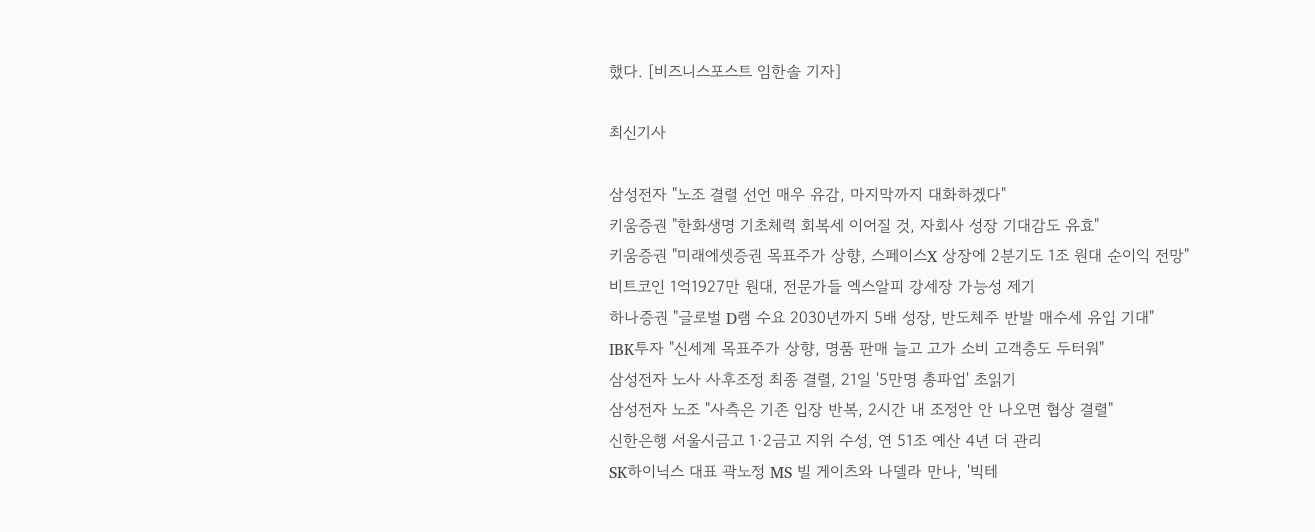했다. [비즈니스포스트 임한솔 기자]

최신기사

삼성전자 "노조 결렬 선언 매우 유감, 마지막까지 대화하겠다"
키움증권 "한화생명 기초체력 회복세 이어질 것, 자회사 성장 기대감도 유효"
키움증권 "미래에셋증권 목표주가 상향, 스페이스X 상장에 2분기도 1조 원대 순이익 전망"
비트코인 1억1927만 원대, 전문가들 엑스알피 강세장 가능성 제기
하나증권 "글로벌 D램 수요 2030년까지 5배 성장, 반도체주 반발 매수세 유입 기대"
IBK투자 "신세계 목표주가 상향, 명품 판매 늘고 고가 소비 고객층도 두터워"
삼성전자 노사 사후조정 최종 결렬, 21일 '5만명 총파업' 초읽기
삼성전자 노조 "사측은 기존 입장 반복, 2시간 내 조정안 안 나오면 협상 결렬"
신한은행 서울시금고 1·2금고 지위 수성, 연 51조 예산 4년 더 관리
SK하이닉스 대표 곽노정 MS 빌 게이츠와 나델라 만나, '빅테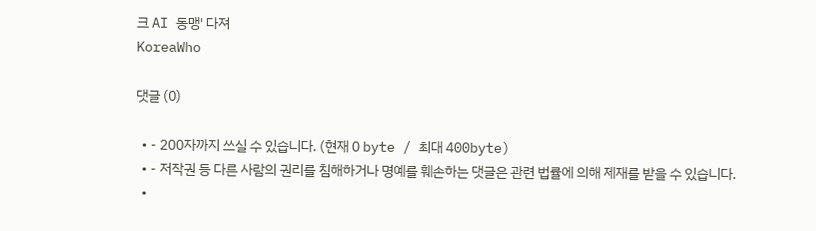크 AI 동맹' 다져
KoreaWho

댓글 (0)

  • - 200자까지 쓰실 수 있습니다. (현재 0 byte / 최대 400byte)
  • - 저작권 등 다른 사람의 권리를 침해하거나 명예를 훼손하는 댓글은 관련 법률에 의해 제재를 받을 수 있습니다.
  •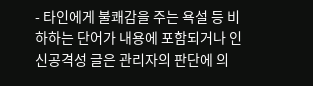- 타인에게 불쾌감을 주는 욕설 등 비하하는 단어가 내용에 포함되거나 인신공격성 글은 관리자의 판단에 의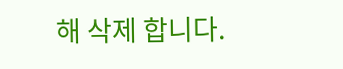해 삭제 합니다.